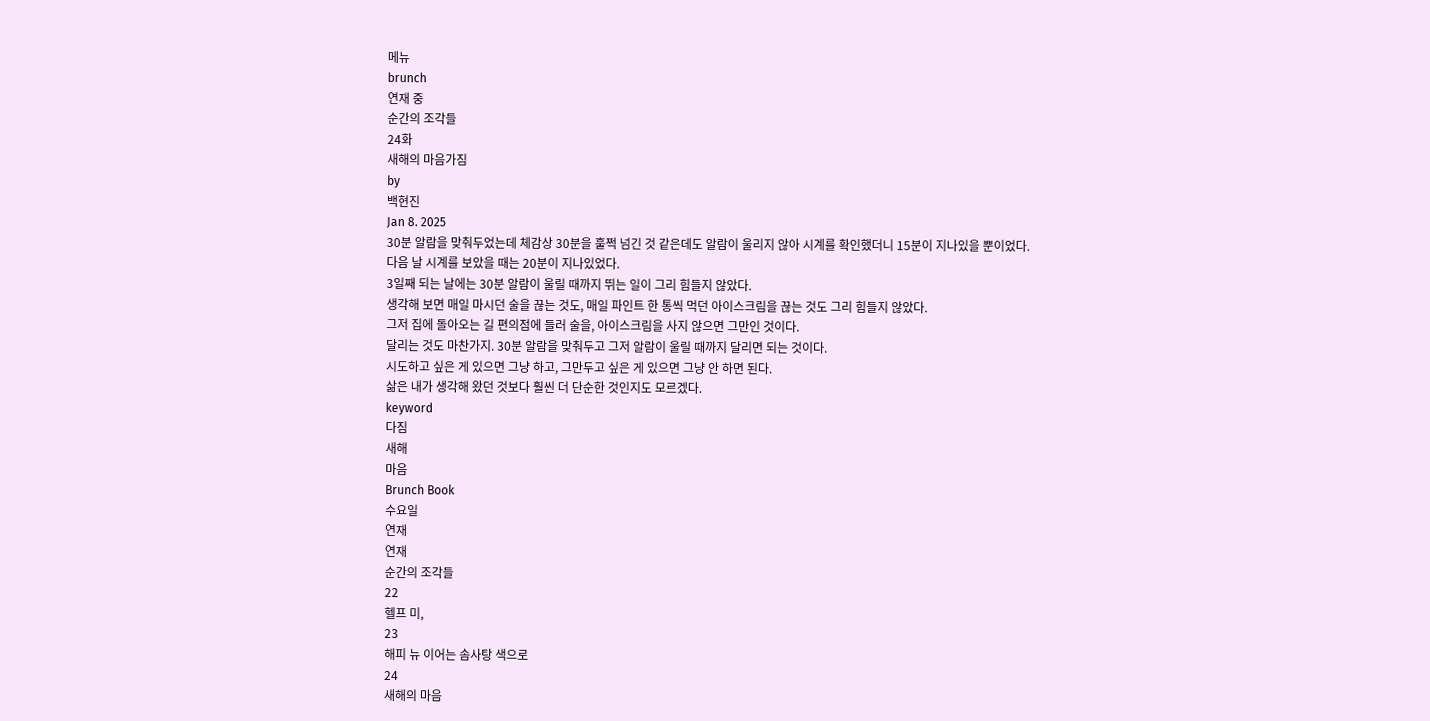메뉴
brunch
연재 중
순간의 조각들
24화
새해의 마음가짐
by
백현진
Jan 8. 2025
30분 알람을 맞춰두었는데 체감상 30분을 훌쩍 넘긴 것 같은데도 알람이 울리지 않아 시계를 확인했더니 15분이 지나있을 뿐이었다.
다음 날 시계를 보았을 때는 20분이 지나있었다.
3일째 되는 날에는 30분 알람이 울릴 때까지 뛰는 일이 그리 힘들지 않았다.
생각해 보면 매일 마시던 술을 끊는 것도, 매일 파인트 한 통씩 먹던 아이스크림을 끊는 것도 그리 힘들지 않았다.
그저 집에 돌아오는 길 편의점에 들러 술을, 아이스크림을 사지 않으면 그만인 것이다.
달리는 것도 마찬가지. 30분 알람을 맞춰두고 그저 알람이 울릴 때까지 달리면 되는 것이다.
시도하고 싶은 게 있으면 그냥 하고, 그만두고 싶은 게 있으면 그냥 안 하면 된다.
삶은 내가 생각해 왔던 것보다 훨씬 더 단순한 것인지도 모르겠다.
keyword
다짐
새해
마음
Brunch Book
수요일
연재
연재
순간의 조각들
22
헬프 미,
23
해피 뉴 이어는 솜사탕 색으로
24
새해의 마음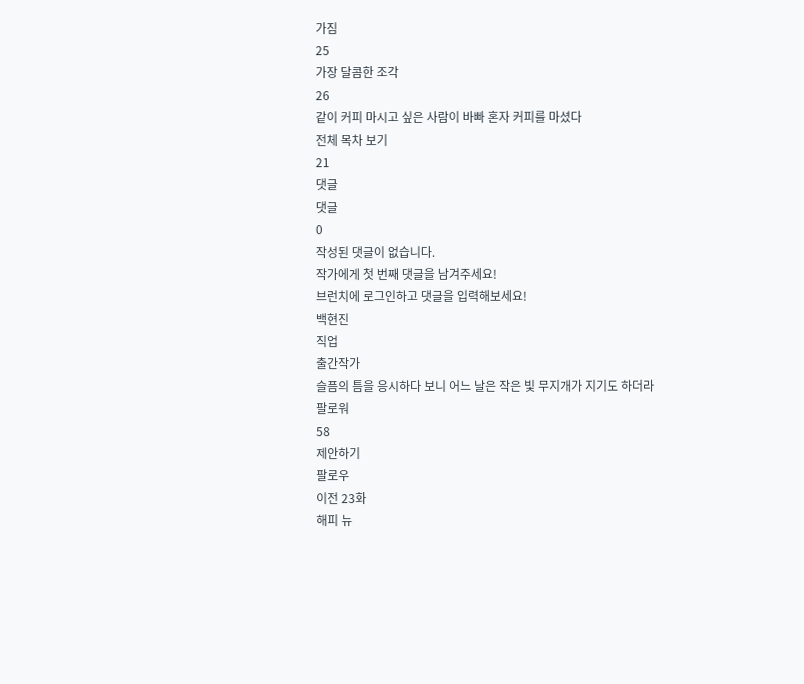가짐
25
가장 달콤한 조각
26
같이 커피 마시고 싶은 사람이 바빠 혼자 커피를 마셨다
전체 목차 보기
21
댓글
댓글
0
작성된 댓글이 없습니다.
작가에게 첫 번째 댓글을 남겨주세요!
브런치에 로그인하고 댓글을 입력해보세요!
백현진
직업
출간작가
슬픔의 틈을 응시하다 보니 어느 날은 작은 빛 무지개가 지기도 하더라
팔로워
58
제안하기
팔로우
이전 23화
해피 뉴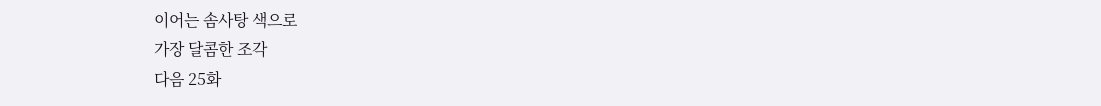이어는 솜사탕 색으로
가장 달콤한 조각
다음 25화